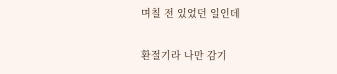며칠 전 있었던 일인데


환절기라 나만 감기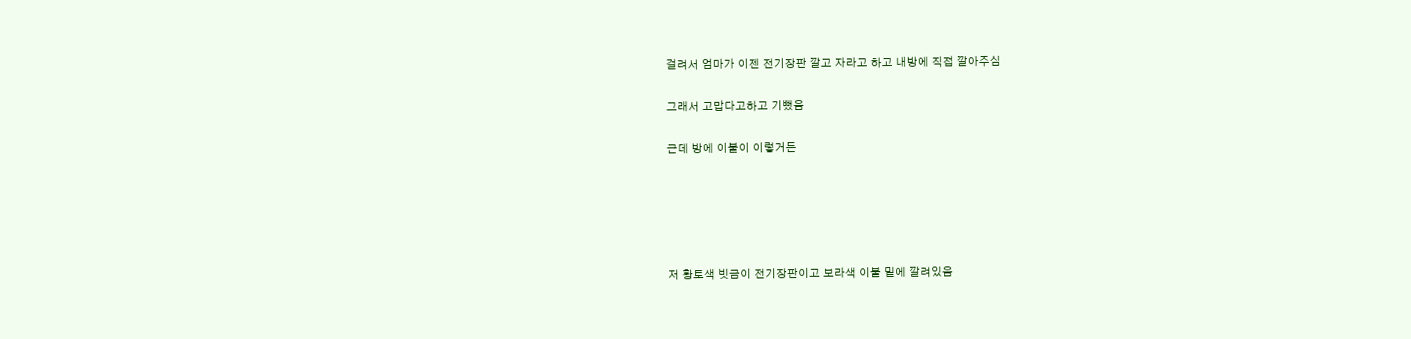걸려서 엄마가 이젠 전기장판 깔고 자라고 하고 내방에 직접 깔아주심


그래서 고맙다고하고 기뻤음


근데 방에 이불이 이렇거든








저 황토색 빗금이 전기장판이고 보라색 이불 밑에 깔려있음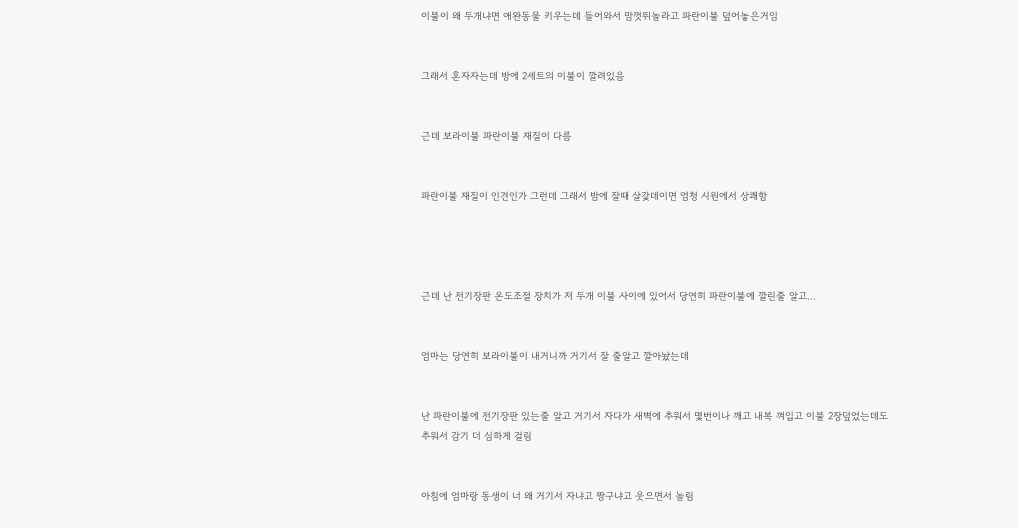이불이 왜 두개냐면 애완동물 키우는데 들어와서 맘껏뛰놀라고 파란이불 덮어놓은거임


그래서 혼자자는데 방에 2세트의 이불이 깔려있음


근데 보라이불 파란이불 재질이 다름


파란이불 재질이 인견인가 그런데 그래서 밤에 잘때 살갗데이면 엄청 시원에서 상쾌함




근데 난 전기장판 온도조절 장치가 저 두개 이불 사이에 있어서 당연히 파란이불에 깔린줄 알고...


엄마는 당연히 보라이불이 내거니까 거기서 잘 줄알고 깔아놨는데


난 파란이불에 전기장판 있는줄 알고 거기서 자다가 새벽에 추워서 몇번이나 깨고 내복 껴입고 이불 2장덮었는데도 추워서 감기 더 심하게 걸림


아침에 엄마랑 동생이 너 왜 거기서 자냐고 짱구냐고 웃으면서 놀림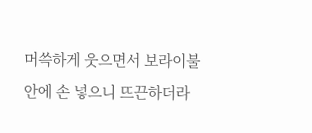머쓱하게 웃으면서 보라이불 안에 손 넣으니 뜨끈하더라